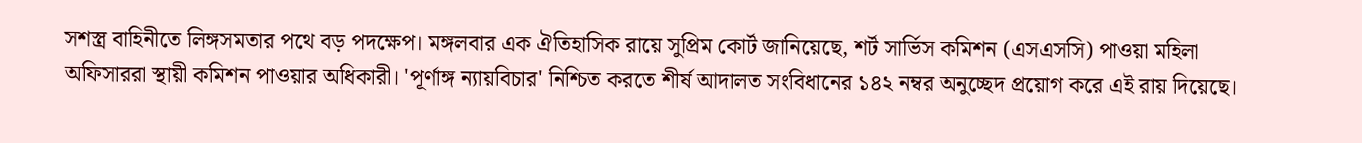সশস্ত্র বাহিনীতে লিঙ্গসমতার পথে বড় পদক্ষেপ। মঙ্গলবার এক ঐতিহাসিক রায়ে সুপ্রিম কোর্ট জানিয়েছে, শর্ট সার্ভিস কমিশন (এসএসসি) পাওয়া মহিলা অফিসাররা স্থায়ী কমিশন পাওয়ার অধিকারী। 'পূর্ণাঙ্গ ন্যায়বিচার' নিশ্চিত করতে শীর্ষ আদালত সংবিধানের ১৪২ নম্বর অনুচ্ছেদ প্রয়োগ করে এই রায় দিয়েছে।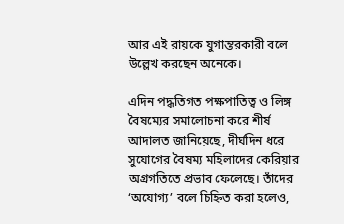আর এই রায়কে যুগান্তরকারী বলে উল্লেখ করছেন অনেকে।

এদিন পদ্ধতিগত পক্ষপাতিত্ব ও লিঙ্গ বৈষম্যের সমালোচনা করে শীর্ষ আদালত জানিয়েছে, দীর্ঘদিন ধরে সুযোগের বৈষম্য মহিলাদের কেরিয়ার অগ্রগতিতে প্রভাব ফেলেছে। তাঁদের ‘অযোগ্য’ বলে চিহ্নিত করা হলেও,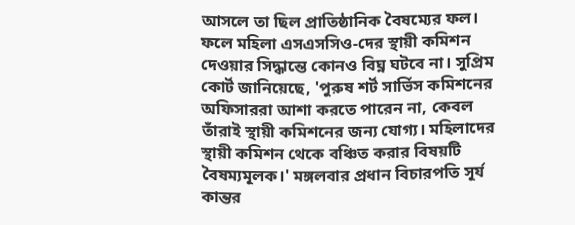আসলে তা ছিল প্রাতিষ্ঠানিক বৈষম্যের ফল। ফলে মহিলা এসএসসিও-দের স্থায়ী কমিশন দেওয়ার সিদ্ধান্তে কোনও বিঘ্ন ঘটবে না। সুপ্রিম কোর্ট জানিয়েছে, 'পুরুষ শর্ট সার্ভিস কমিশনের অফিসাররা আশা করতে পারেন না, কেবল তাঁরাই স্থায়ী কমিশনের জন্য যোগ্য। মহিলাদের স্থায়ী কমিশন থেকে বঞ্চিত করার বিষয়টি বৈষম্যমূলক।' মঙ্গলবার প্রধান বিচারপতি সূর্য কান্তর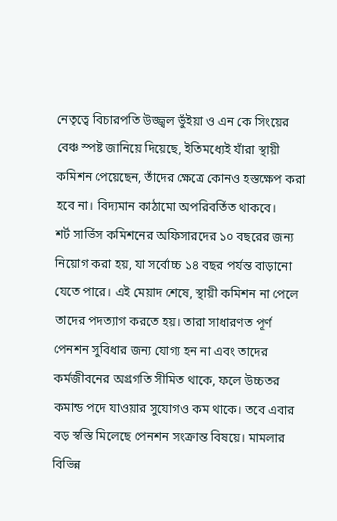নেতৃত্বে বিচারপতি উজ্জ্বল ভুঁইয়া ও এন কে সিংয়ের বেঞ্চ স্পষ্ট জানিয়ে দিয়েছে, ইতিমধ্যেই যাঁরা স্থায়ী কমিশন পেয়েছেন, তাঁদের ক্ষেত্রে কোনও হস্তক্ষেপ করা হবে না। বিদ্যমান কাঠামো অপরিবর্তিত থাকবে।
শর্ট সার্ভিস কমিশনের অফিসারদের ১০ বছরের জন্য নিয়োগ করা হয়, যা সর্বোচ্চ ১৪ বছর পর্যন্ত বাড়ানো যেতে পারে। এই মেয়াদ শেষে, স্থায়ী কমিশন না পেলে তাদের পদত্যাগ করতে হয়। তারা সাধারণত পূর্ণ পেনশন সুবিধার জন্য যোগ্য হন না এবং তাদের কর্মজীবনের অগ্রগতি সীমিত থাকে, ফলে উচ্চতর কমান্ড পদে যাওয়ার সুযোগও কম থাকে। তবে এবার বড় স্বস্তি মিলেছে পেনশন সংক্রান্ত বিষয়ে। মামলার বিভিন্ন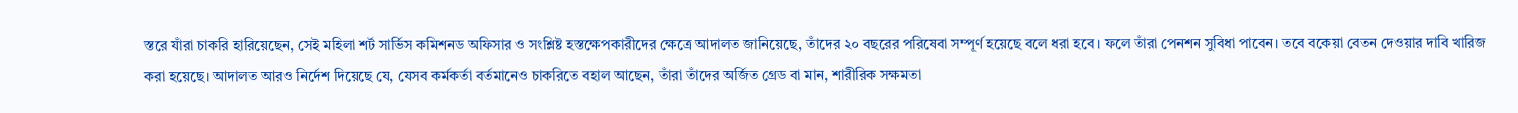স্তরে যাঁরা চাকরি হারিয়েছেন, সেই মহিলা শর্ট সার্ভিস কমিশনড অফিসার ও সংশ্লিষ্ট হস্তক্ষেপকারীদের ক্ষেত্রে আদালত জানিয়েছে, তাঁদের ২০ বছরের পরিষেবা সম্পূর্ণ হয়েছে বলে ধরা হবে। ফলে তাঁরা পেনশন সুবিধা পাবেন। তবে বকেয়া বেতন দেওয়ার দাবি খারিজ করা হয়েছে। আদালত আরও নির্দেশ দিয়েছে যে, যেসব কর্মকর্তা বর্তমানেও চাকরিতে বহাল আছেন, তাঁরা তাঁদের অর্জিত গ্রেড বা মান, শারীরিক সক্ষমতা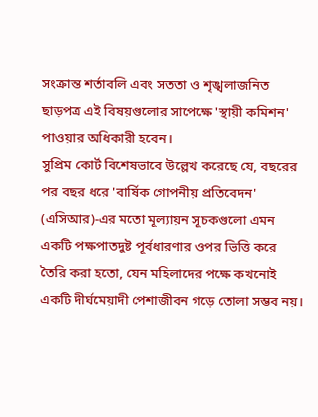সংক্রান্ত শর্তাবলি এবং সততা ও শৃঙ্খলাজনিত ছাড়পত্র এই বিষয়গুলোর সাপেক্ষে 'স্থায়ী কমিশন' পাওয়ার অধিকারী হবেন।
সুপ্রিম কোর্ট বিশেষভাবে উল্লেখ করেছে যে, বছরের পর বছর ধরে 'বার্ষিক গোপনীয় প্রতিবেদন' (এসিআর)-এর মতো মূল্যায়ন সূচকগুলো এমন একটি পক্ষপাতদুষ্ট পূর্বধারণার ওপর ভিত্তি করে তৈরি করা হতো, যেন মহিলাদের পক্ষে কখনোই একটি দীর্ঘমেয়াদী পেশাজীবন গড়ে তোলা সম্ভব নয়।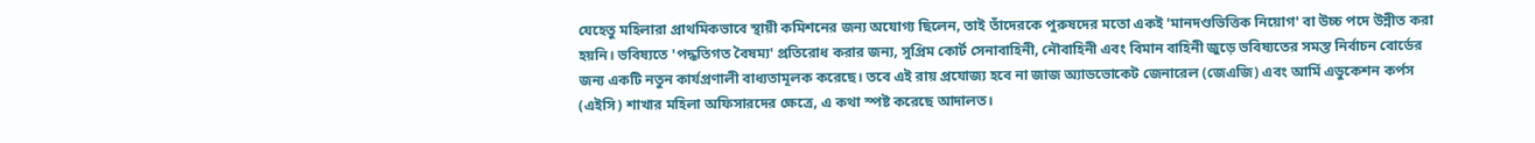যেহেতু মহিলারা প্রাথমিকভাবে স্থায়ী কমিশনের জন্য অযোগ্য ছিলেন, তাই তাঁদেরকে পুরুষদের মতো একই 'মানদণ্ডভিত্তিক নিয়োগ' বা উচ্চ পদে উন্নীত করা হয়নি। ভবিষ্যতে 'পদ্ধতিগত বৈষম্য' প্রতিরোধ করার জন্য, সুপ্রিম কোর্ট সেনাবাহিনী, নৌবাহিনী এবং বিমান বাহিনী জুড়ে ভবিষ্যতের সমস্ত নির্বাচন বোর্ডের জন্য একটি নতুন কার্যপ্রণালী বাধ্যতামূলক করেছে। তবে এই রায় প্রযোজ্য হবে না জাজ অ্যাডভোকেট জেনারেল (জেএজি) এবং আর্মি এডুকেশন কর্পস (এইসি) শাখার মহিলা অফিসারদের ক্ষেত্রে, এ কথা স্পষ্ট করেছে আদালত।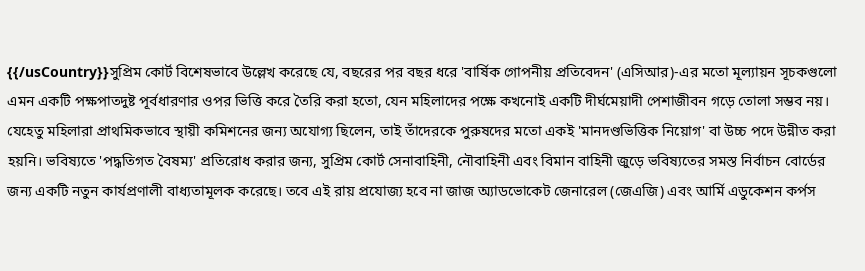{{/usCountry}}সুপ্রিম কোর্ট বিশেষভাবে উল্লেখ করেছে যে, বছরের পর বছর ধরে 'বার্ষিক গোপনীয় প্রতিবেদন' (এসিআর)-এর মতো মূল্যায়ন সূচকগুলো এমন একটি পক্ষপাতদুষ্ট পূর্বধারণার ওপর ভিত্তি করে তৈরি করা হতো, যেন মহিলাদের পক্ষে কখনোই একটি দীর্ঘমেয়াদী পেশাজীবন গড়ে তোলা সম্ভব নয়। যেহেতু মহিলারা প্রাথমিকভাবে স্থায়ী কমিশনের জন্য অযোগ্য ছিলেন, তাই তাঁদেরকে পুরুষদের মতো একই 'মানদণ্ডভিত্তিক নিয়োগ' বা উচ্চ পদে উন্নীত করা হয়নি। ভবিষ্যতে 'পদ্ধতিগত বৈষম্য' প্রতিরোধ করার জন্য, সুপ্রিম কোর্ট সেনাবাহিনী, নৌবাহিনী এবং বিমান বাহিনী জুড়ে ভবিষ্যতের সমস্ত নির্বাচন বোর্ডের জন্য একটি নতুন কার্যপ্রণালী বাধ্যতামূলক করেছে। তবে এই রায় প্রযোজ্য হবে না জাজ অ্যাডভোকেট জেনারেল (জেএজি) এবং আর্মি এডুকেশন কর্পস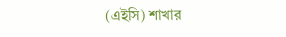(এইসি) শাখার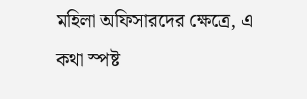মহিলা অফিসারদের ক্ষেত্রে, এ কথা স্পষ্ট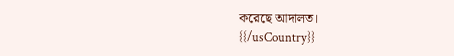করেছে আদালত।
{{/usCountry}}